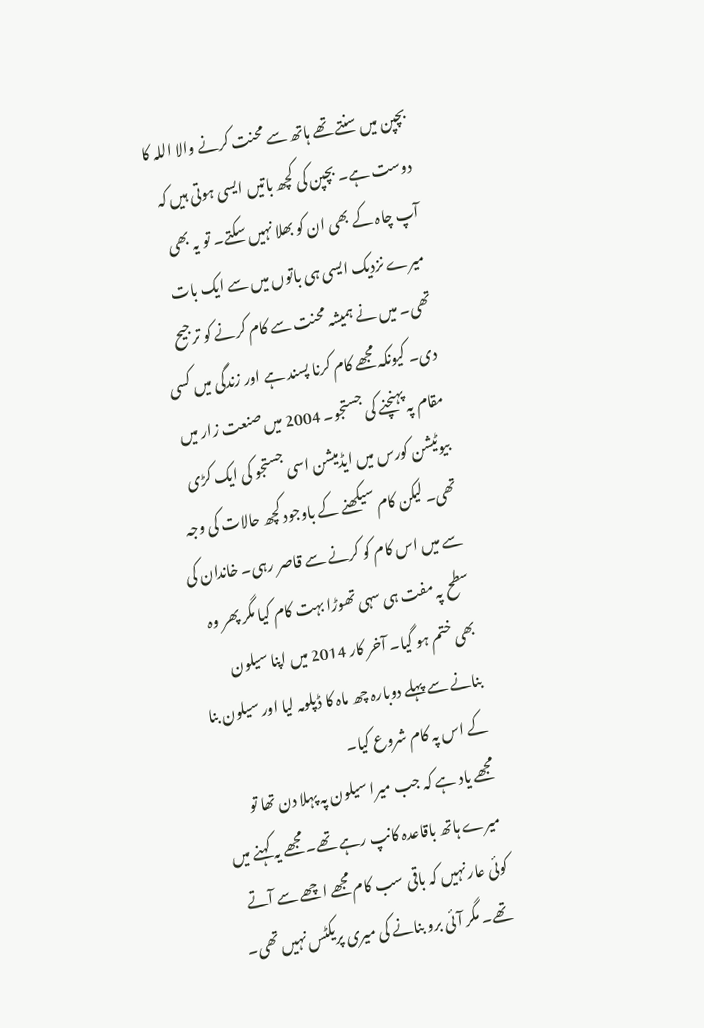بچپن میں سنتے تھے ہاتھ سے محنت کرنے والا اللہ کا دوست ہے۔ بچپن کی کچھ باتیں ایسی ہوتی ہیں کہ آپ چاہ کے بھی ان کو بھلا نہیں سکتے۔ تو یہ بھی میرے نزدیک ایسی ہی باتوں میں سے ایک بات تھی۔ میں نے ہمیشہ محنت سے کام کرنے کو ترجیح دی۔ کیونکہ مجھے کام کرنا پسند ہے اور زندگی میں کسی مقام پہ پہنچنے کی جستجو۔ 2004 میں صنعت زار میں بیوٹیشن کورس میں ایڈمیشن اسی جستجو کی ایک کڑی تھی۔ لیکن کام سیکھنے کے باوجود کچھ حالات کی وجہ سے میں اس کام کو کرنے سے قاصر رہی۔ خاندان کی سطح پہ مفت ہی سہی تھوڑا بہت کام کیا مگر پھر وہ بھی ختم ہو گیا۔ آخر کار 2014 میں اپنا سیلون بنانے سے پہلے دوبارہ چھ ماہ کا ڈپلومہ لیا اور سیلون بنا کے اس پہ کام شروع کیا۔
مجھے یاد ہے کہ جب میرا سیلون پہ پہلا دن تھا تو میرے ہاتھ باقاعدہ کانپ رہے تھے۔ مجھے یہ کہنے میں کوئی عار نہیں کہ باقی سب کام مجھے اچھے سے آتے تھے۔ مگر آئی برو بنانے کی میری پریکٹس نہیں تھی۔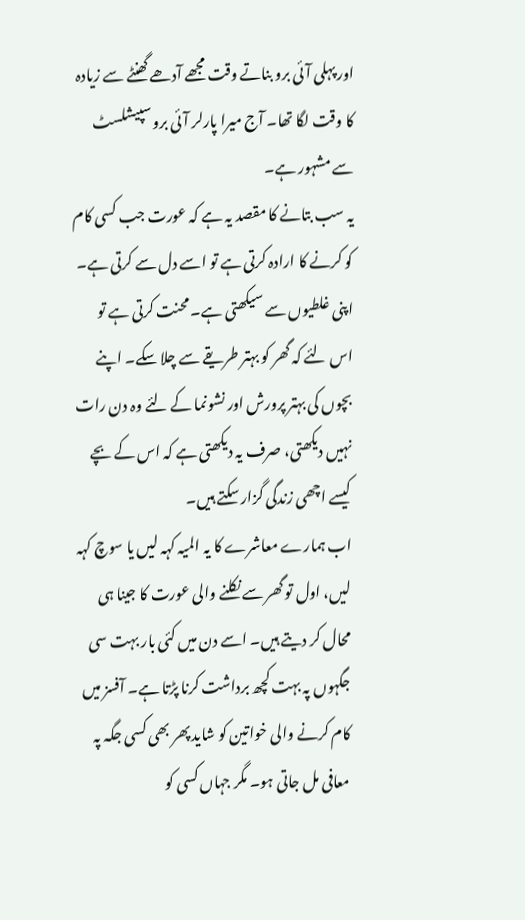اور پہلی آئی برو بناتے وقت مجھے آدھے گھنٹے سے زیادہ کا وقت لگا تھا۔ آج میرا پارلر آئی برو سپیشلسٹ سے مشہور ہے۔
یہ سب بتانے کا مقصد یہ ہے کہ عورت جب کسی کام کو کرنے کا ارادہ کرتی ہے تو اسے دل سے کرتی ہے۔ اپنی غلطیوں سے سیکھتی ہے۔ محنت کرتی ہے تو اس لئے کہ گھر کو بہتر طریقے سے چلا سکے۔ اپنے بچوں کی بہتر پرورش اور نشونما کے لئے وہ دن رات نہیں دیکھتی، صرف یہ دیکھتی ہے کہ اس کے بچے کیسے اچھی زندگی گزار سکتے ہیں۔
اب ہمارے معاشرے کا یہ المیہ کہہ لیں یا سوچ کہہ لیں، اول تو گھر سے نکلنے والی عورت کا جینا ہی محال کر دیتے ہیں۔ اسے دن میں کئی بار بہت سی جگہوں پہ بہت کچھ برداشت کرنا پڑتا ہے۔ آفسز میں کام کرنے والی خواتین کو شاید پھر بھی کسی جگہ پہ معافی مل جاتی ہو۔ مگر جہاں کسی کو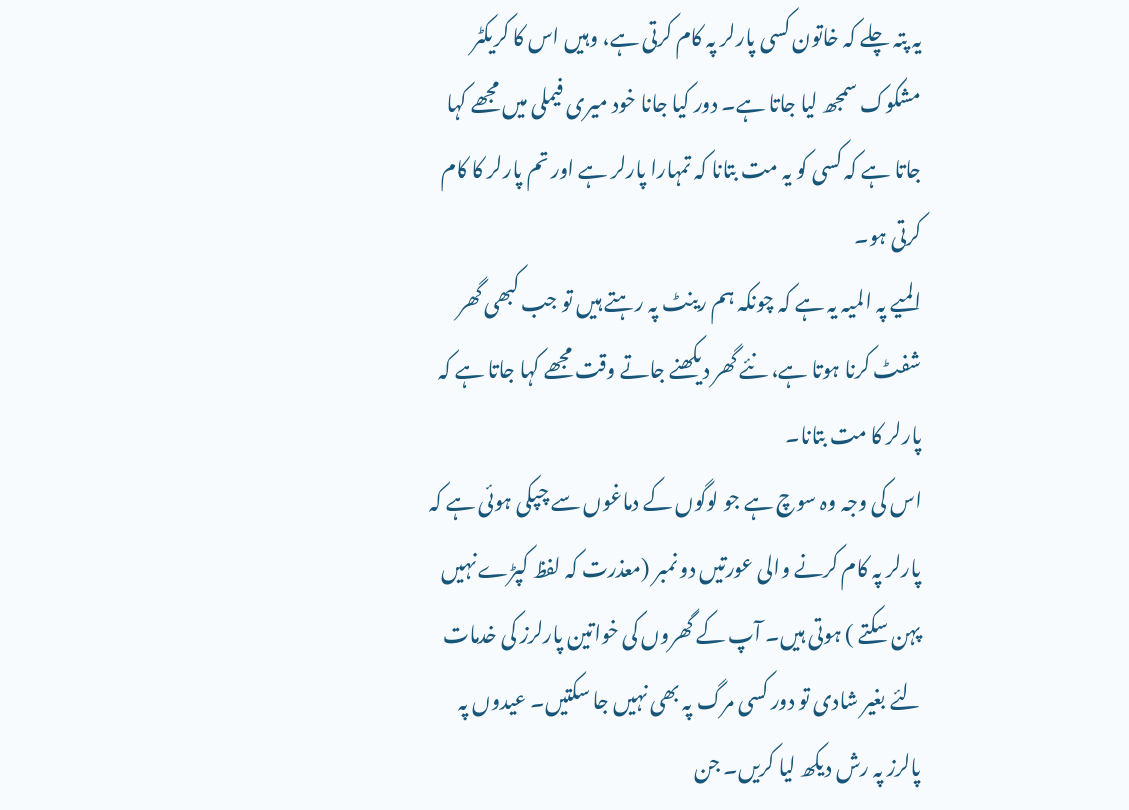یہ پتہ چلے کہ خاتون کسی پارلر پہ کام کرتی ہے، وہیں اس کا کریکٹر مشکوک سمجھ لیا جاتا ہے۔ دور کیا جانا خود میری فیملی میں مجھے کہا جاتا ہے کہ کسی کو یہ مت بتانا کہ تمہارا پارلر ہے اور تم پارلر کا کام کرتی ہو۔
المیے پہ المیہ یہ ہے کہ چونکہ ہم رینٹ پہ رہتے ہیں تو جب کبھی گھر شفٹ کرنا ہوتا ہے، نئے گھر دیکھنے جاتے وقت مجھے کہا جاتا ہے کہ پارلر کا مت بتانا۔
اس کی وجہ وہ سوچ ہے جو لوگوں کے دماغوں سے چپکی ہوئی ہے کہ پارلر پہ کام کرنے والی عورتیں دو نمبر (معذرت کہ لفظ کپڑے نہیں پہن سکتے ) ہوتی ہیں۔ آپ کے گھروں کی خواتین پارلرز کی خدمات لئے بغیر شادی تو دور کسی مرگ پہ بھی نہیں جا سکتیں۔ عیدوں پہ پالرز پہ رش دیکھ لیا کریں۔ جن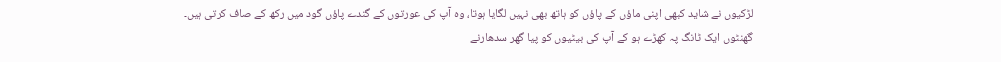لڑکیوں نے شاید کبھی اپنی ماؤں کے پاؤں کو ہاتھ بھی نہیں لگایا ہوتا، وہ آپ کی عورتوں کے گندے پاؤں گود میں رکھ کے صاف کرتی ہیں۔
گھنٹوں ایک ٹانگ پہ کھڑے ہو کے آپ کی بیٹیوں کو پیا گھر سدھارنے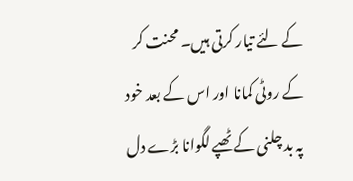کے لئے تیار کرتی ہیں۔ محنت کر کے روٹی کمانا اور اس کے بعد خود پہ بد چلنی کے ٹھپے لگوانا بڑے دل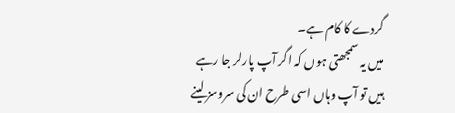گردے کا کام ہے۔
میں یہ سمجھتی ہوں کہ اگر آپ پارلر جا رہے ہیں تو آپ وہاں اسی طرح ان کی سروسز لینے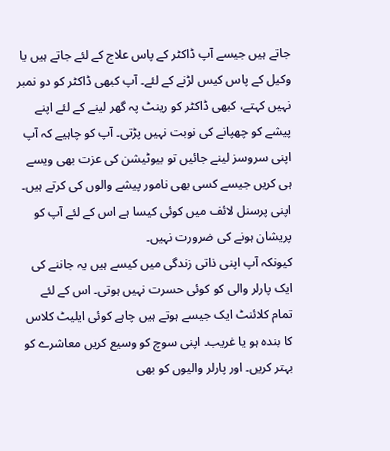جاتے ہیں جیسے آپ ڈاکٹر کے پاس علاج کے لئے جاتے ہیں یا وکیل کے پاس کیس لڑنے کے لئے۔ آپ کبھی ڈاکٹر کو دو نمبر نہیں کہتے، کبھی ڈاکٹر کو رینٹ پہ گھر لینے کے لئے اپنے پیشے کو چھپانے کی نوبت نہیں پڑتی۔ آپ کو چاہیے کہ آپ اپنی سروسز لینے جائیں تو بیوٹیشن کی عزت بھی ویسے ہی کریں جیسے کسی بھی نامور پیشے والوں کی کرتے ہیں۔ اپنی پرسنل لائف میں کوئی کیسا ہے اس کے لئے آپ کو پریشان ہونے کی ضرورت نہیں۔
کیونکہ آپ اپنی ذاتی زندگی میں کیسے ہیں یہ جاننے کی ایک پارلر والی کو کوئی حسرت نہیں ہوتی۔ اس کے لئے تمام کلائنٹ ایک جیسے ہوتے ہیں چاہے کوئی ایلیٹ کلاس کا بندہ ہو یا غریب۔ اپنی سوچ کو وسیع کریں معاشرے کو بہتر کریں۔ اور پارلر والیوں کو بھی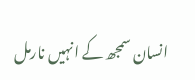انسان سمجھ کے انہیں نارمل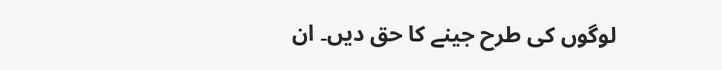لوگوں کی طرح جینے کا حق دیں۔ ان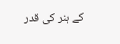کے ہنر کی قدر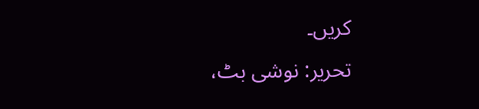کریں۔
تحریر: نوشی بٹ،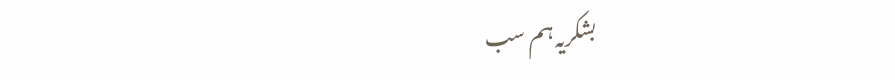بشکریہ ہم سب